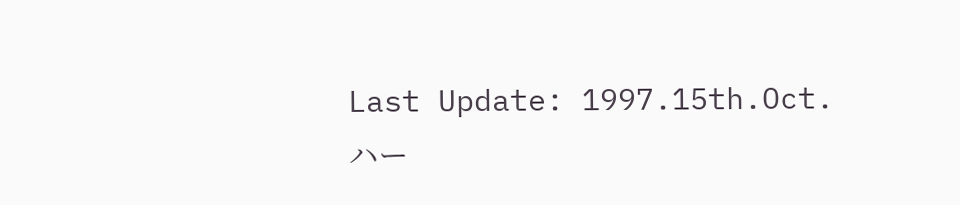Last Update: 1997.15th.Oct.
ハー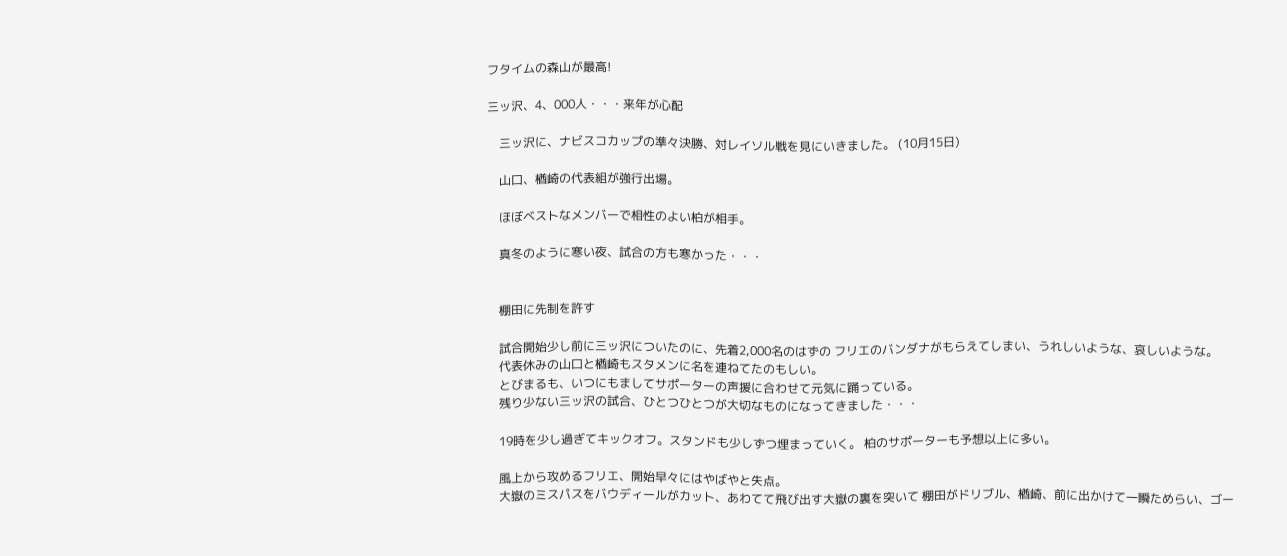フタイムの森山が最高!

三ッ沢、4、000人・・・来年が心配

    三ッ沢に、ナビスコカップの準々決勝、対レイソル戦を見にいきました。 (10月15日)

    山口、楢崎の代表組が強行出場。

    ほぼベストなメンバーで相性のよい柏が相手。

    真冬のように寒い夜、試合の方も寒かった・・・


    棚田に先制を許す

    試合開始少し前に三ッ沢についたのに、先着2,000名のはずの フリエのバンダナがもらえてしまい、うれしいような、哀しいような。
    代表休みの山口と楢崎もスタメンに名を連ねてたのもしい。
    とびまるも、いつにもましてサポーターの声援に合わせて元気に踊っている。
    残り少ない三ッ沢の試合、ひとつひとつが大切なものになってきました・・・

    19時を少し過ぎてキックオフ。スタンドも少しずつ埋まっていく。 柏のサポーターも予想以上に多い。

    風上から攻めるフリエ、開始早々にはやばやと失点。
    大嶽のミスパスをバウディールがカット、あわてて飛び出す大嶽の裏を突いて 棚田がドリブル、楢崎、前に出かけて一瞬ためらい、ゴー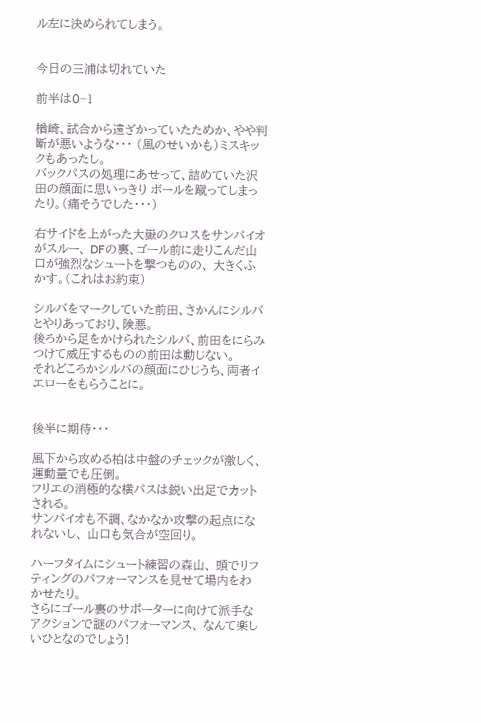ル左に決められてしまう。


今日の三浦は切れていた

前半は0−1

楢崎、試合から遠ざかっていたためか、やや判断が悪いような・・・ (風のせいかも)ミスキックもあったし。
バックパスの処理にあせって、詰めていた沢田の顔面に思いっきり ボールを蹴ってしまったり。(痛そうでした・・・)

右サイドを上がった大嶽のクロスをサンパイオがスルー、 DFの裏、ゴール前に走りこんだ山口が強烈なシュートを撃つものの、 大きくふかす。(これはお約束)

シルバをマークしていた前田、さかんにシルバとやりあっており、険悪。
後ろから足をかけられたシルバ、前田をにらみつけて威圧するものの前田は動じない。
それどころかシルバの顔面にひじうち、両者イエローをもらうことに。


後半に期待・・・

風下から攻める柏は中盤のチェックが激しく、運動量でも圧倒。
フリエの消極的な横パスは鋭い出足でカットされる。
サンパイオも不調、なかなか攻撃の起点になれないし、 山口も気合が空回り。

ハーフタイムにシュート練習の森山、 頭でリフティングのパフォーマンスを見せて場内をわかせたり。
さらにゴール裏のサポーターに向けて派手なアクションで謎のパフォーマンス、 なんて楽しいひとなのでしょう!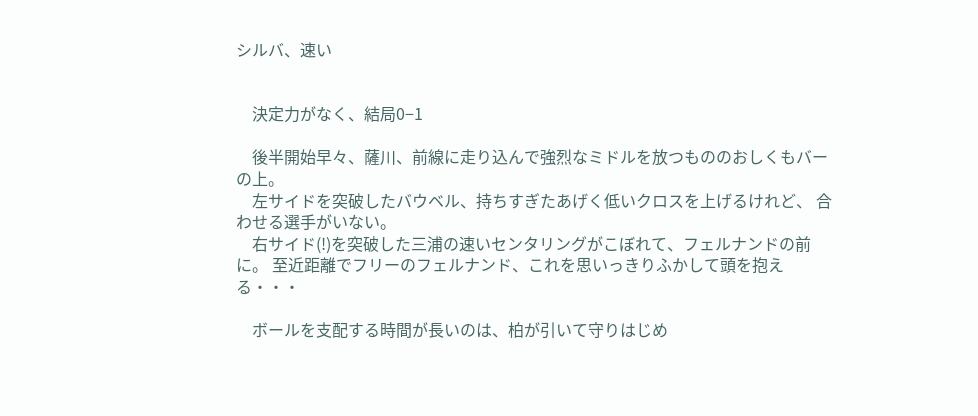シルバ、速い


    決定力がなく、結局0−1

    後半開始早々、薩川、前線に走り込んで強烈なミドルを放つもののおしくもバーの上。
    左サイドを突破したバウベル、持ちすぎたあげく低いクロスを上げるけれど、 合わせる選手がいない。
    右サイド(!)を突破した三浦の速いセンタリングがこぼれて、フェルナンドの前に。 至近距離でフリーのフェルナンド、これを思いっきりふかして頭を抱える・・・

    ボールを支配する時間が長いのは、柏が引いて守りはじめ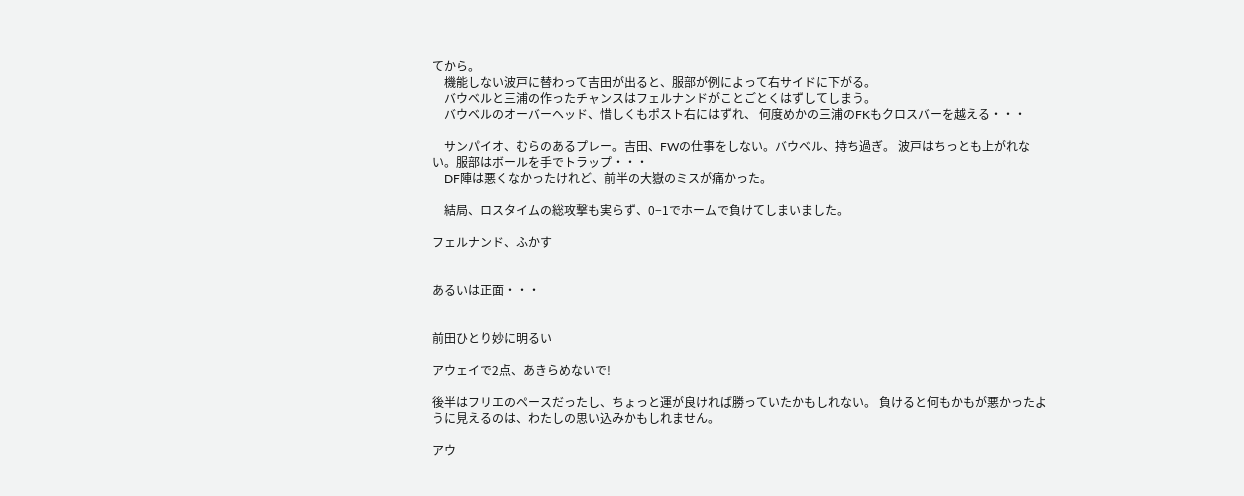てから。
    機能しない波戸に替わって吉田が出ると、服部が例によって右サイドに下がる。
    バウベルと三浦の作ったチャンスはフェルナンドがことごとくはずしてしまう。
    バウベルのオーバーヘッド、惜しくもポスト右にはずれ、 何度めかの三浦のFKもクロスバーを越える・・・

    サンパイオ、むらのあるプレー。吉田、FWの仕事をしない。バウベル、持ち過ぎ。 波戸はちっとも上がれない。服部はボールを手でトラップ・・・
    DF陣は悪くなかったけれど、前半の大嶽のミスが痛かった。

    結局、ロスタイムの総攻撃も実らず、0−1でホームで負けてしまいました。

フェルナンド、ふかす


あるいは正面・・・


前田ひとり妙に明るい

アウェイで2点、あきらめないで!

後半はフリエのペースだったし、ちょっと運が良ければ勝っていたかもしれない。 負けると何もかもが悪かったように見えるのは、わたしの思い込みかもしれません。

アウ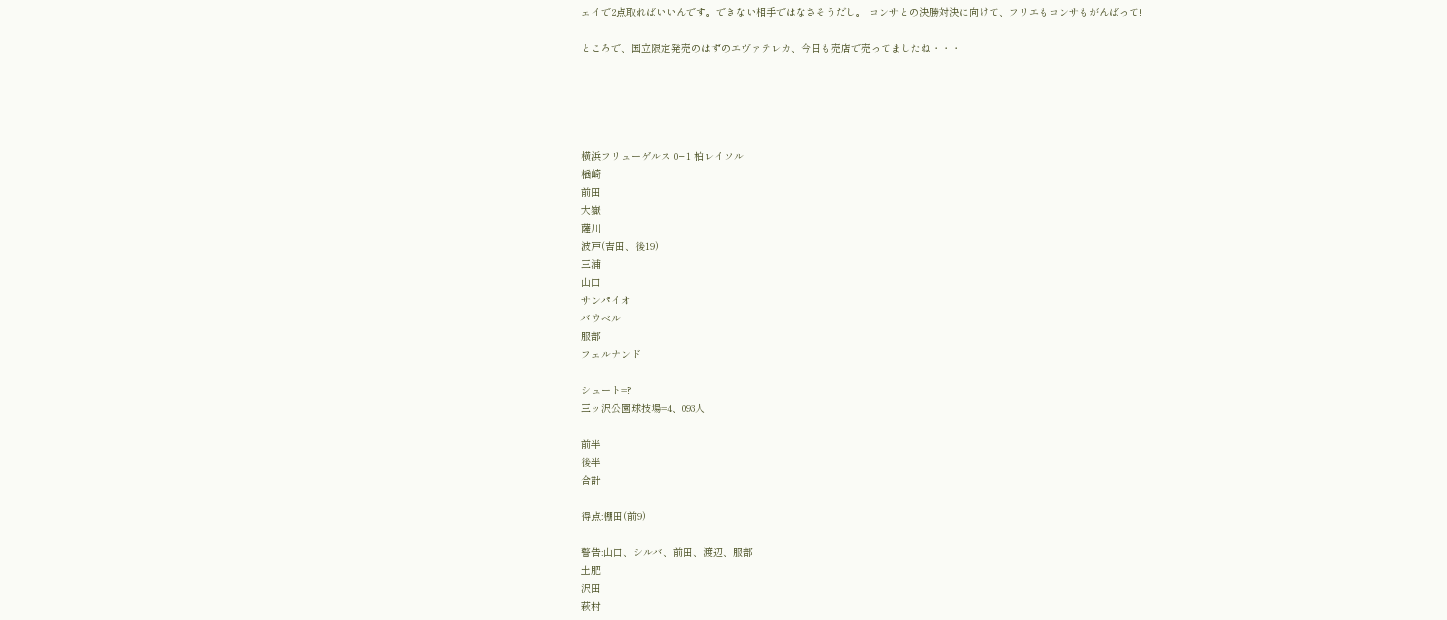ェイで2点取ればいいんです。できない相手ではなさそうだし。 コンサとの決勝対決に向けて、フリエもコンサもがんばって!

ところで、国立限定発売のはずのエヴァテレカ、今日も売店で売ってましたね・・・





横浜フリューゲルス 0−1 柏レイソル
楢崎
前田
大嶽
薩川
波戸(吉田、後19)
三浦
山口
サンパイオ
バウベル
服部
フェルナンド

シュート=?
三ッ沢公園球技場=4、093人

前半
後半
合計

得点:棚田(前9)

警告:山口、シルバ、前田、渡辺、服部
土肥
沢田
萩村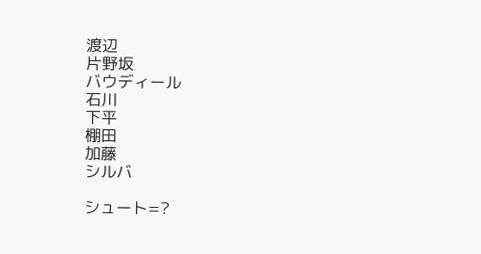渡辺
片野坂
バウディール
石川
下平
棚田
加藤
シルバ

シュート=?